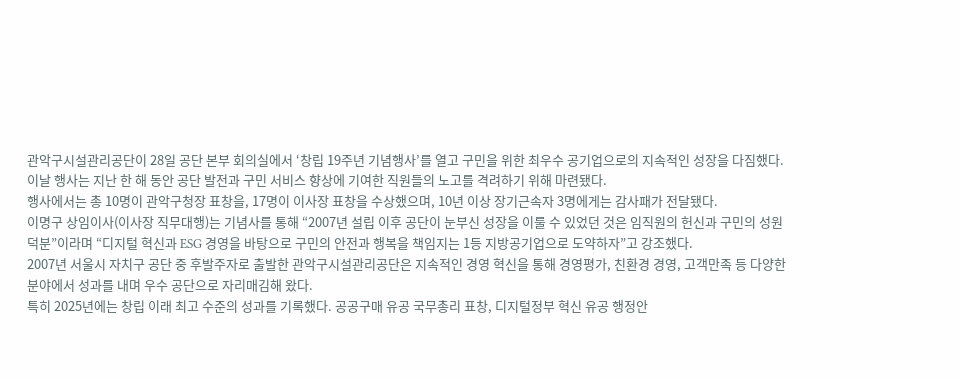관악구시설관리공단이 28일 공단 본부 회의실에서 ‘창립 19주년 기념행사’를 열고 구민을 위한 최우수 공기업으로의 지속적인 성장을 다짐했다.
이날 행사는 지난 한 해 동안 공단 발전과 구민 서비스 향상에 기여한 직원들의 노고를 격려하기 위해 마련됐다.
행사에서는 총 10명이 관악구청장 표창을, 17명이 이사장 표창을 수상했으며, 10년 이상 장기근속자 3명에게는 감사패가 전달됐다.
이명구 상임이사(이사장 직무대행)는 기념사를 통해 “2007년 설립 이후 공단이 눈부신 성장을 이룰 수 있었던 것은 임직원의 헌신과 구민의 성원 덕분”이라며 “디지털 혁신과 ESG 경영을 바탕으로 구민의 안전과 행복을 책임지는 1등 지방공기업으로 도약하자”고 강조했다.
2007년 서울시 자치구 공단 중 후발주자로 출발한 관악구시설관리공단은 지속적인 경영 혁신을 통해 경영평가, 친환경 경영, 고객만족 등 다양한 분야에서 성과를 내며 우수 공단으로 자리매김해 왔다.
특히 2025년에는 창립 이래 최고 수준의 성과를 기록했다. 공공구매 유공 국무총리 표창, 디지털정부 혁신 유공 행정안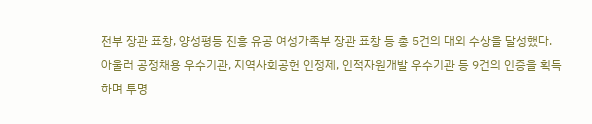전부 장관 표창, 양성평등 진흥 유공 여성가족부 장관 표창 등 총 5건의 대외 수상을 달성했다.
아울러 공정채용 우수기관, 지역사회공헌 인정제, 인적자원개발 우수기관 등 9건의 인증을 획득하며 투명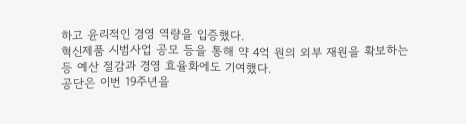하고 윤리적인 경영 역량을 입증했다.
혁신제품 시범사업 공모 등을 통해 약 4억 원의 외부 재원을 확보하는 등 예산 절감과 경영 효율화에도 기여했다.
공단은 이번 19주년을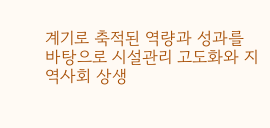계기로 축적된 역량과 성과를 바탕으로 시설관리 고도화와 지역사회 상생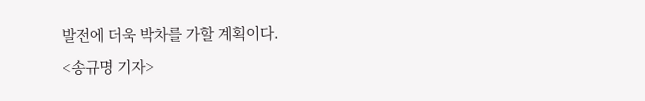발전에 더욱 박차를 가할 계획이다.
<송규명 기자>